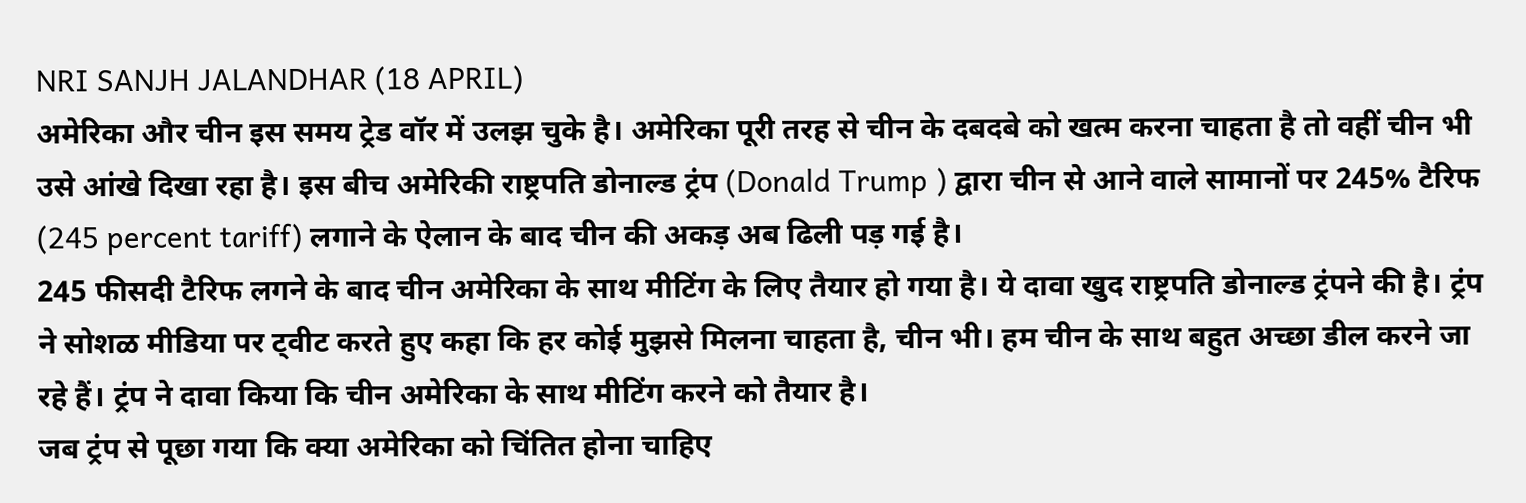NRI SANJH JALANDHAR (18 APRIL)
अमेरिका और चीन इस समय ट्रेड वॉर में उलझ चुके है। अमेरिका पूरी तरह से चीन के दबदबे को खत्म करना चाहता है तो वहीं चीन भी उसे आंखे दिखा रहा है। इस बीच अमेरिकी राष्ट्रपति डोनाल्ड ट्रंप (Donald Trump ) द्वारा चीन से आने वाले सामानों पर 245% टैरिफ (245 percent tariff) लगाने के ऐलान के बाद चीन की अकड़ अब ढिली पड़ गई है।
245 फीसदी टैरिफ लगने के बाद चीन अमेरिका के साथ मीटिंग के लिए तैयार हो गया है। ये दावा खुद राष्ट्रपति डोनाल्ड ट्रंपने की है। ट्रंप ने सोशळ मीडिया पर ट्वीट करते हुए कहा कि हर कोई मुझसे मिलना चाहता है, चीन भी। हम चीन के साथ बहुत अच्छा डील करने जा रहे हैं। ट्रंप ने दावा किया कि चीन अमेरिका के साथ मीटिंग करने को तैयार है।
जब ट्रंप से पूछा गया कि क्या अमेरिका को चिंतित होना चाहिए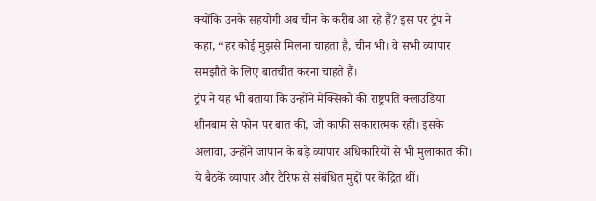क्योंकि उनके सहयोगी अब चीन के करीब आ रहे हैं? इस पर ट्रंप ने कहा, “हर कोई मुझसे मिलना चाहता है, चीन भी। वे सभी व्यापार समझौते के लिए बातचीत करना चाहते हैं।
ट्रंप ने यह भी बताया कि उन्होंने मेक्सिको की राष्ट्रपति क्लाउडिया शीनबाम से फोन पर बात की, जो काफी सकारात्मक रही। इसके अलावा, उन्होंने जापान के बड़े व्यापार अधिकारियों से भी मुलाकात की। ये बैठकें व्यापार और टैरिफ से संबंधित मुद्दों पर केंद्रित थीं।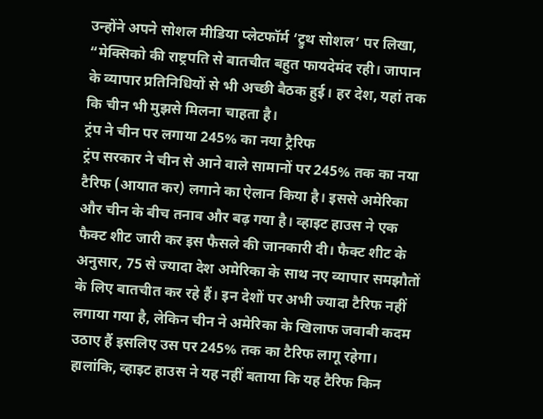उन्होंने अपने सोशल मीडिया प्लेटफॉर्म ‘ट्रुथ सोशल’ पर लिखा, “मेक्सिको की राष्ट्रपति से बातचीत बहुत फायदेमंद रही। जापान के व्यापार प्रतिनिधियों से भी अच्छी बैठक हुई। हर देश, यहां तक कि चीन भी मुझसे मिलना चाहता है।
ट्रंप ने चीन पर लगाया 245% का नया ट्रैरिफ
ट्रंप सरकार ने चीन से आने वाले सामानों पर 245% तक का नया टैरिफ (आयात कर) लगाने का ऐलान किया है। इससे अमेरिका और चीन के बीच तनाव और बढ़ गया है। व्हाइट हाउस ने एक फैक्ट शीट जारी कर इस फैसले की जानकारी दी। फैक्ट शीट के अनुसार, 75 से ज्यादा देश अमेरिका के साथ नए व्यापार समझौतों के लिए बातचीत कर रहे हैं। इन देशों पर अभी ज्यादा टैरिफ नहीं लगाया गया है, लेकिन चीन ने अमेरिका के खिलाफ जवाबी कदम उठाए हैं इसलिए उस पर 245% तक का टैरिफ लागू रहेगा। हालांकि, व्हाइट हाउस ने यह नहीं बताया कि यह टैरिफ किन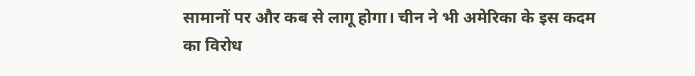सामानों पर और कब से लागू होगा। चीन ने भी अमेरिका के इस कदम का विरोध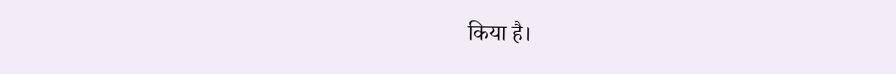किया है।